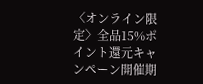〈オンライン限定〉全品15%ポイント還元キャンペーン開催期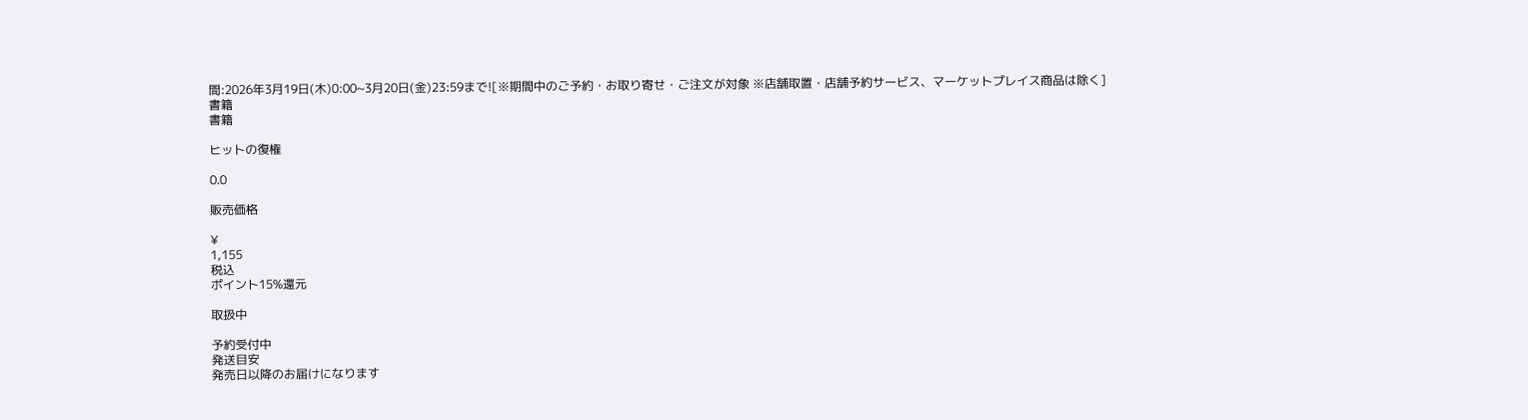間:2026年3月19日(木)0:00~3月20日(金)23:59まで![※期間中のご予約・お取り寄せ・ご注文が対象 ※店舗取置・店舗予約サービス、マーケットプレイス商品は除く]
書籍
書籍

ヒットの復権

0.0

販売価格

¥
1,155
税込
ポイント15%還元

取扱中

予約受付中
発送目安
発売日以降のお届けになります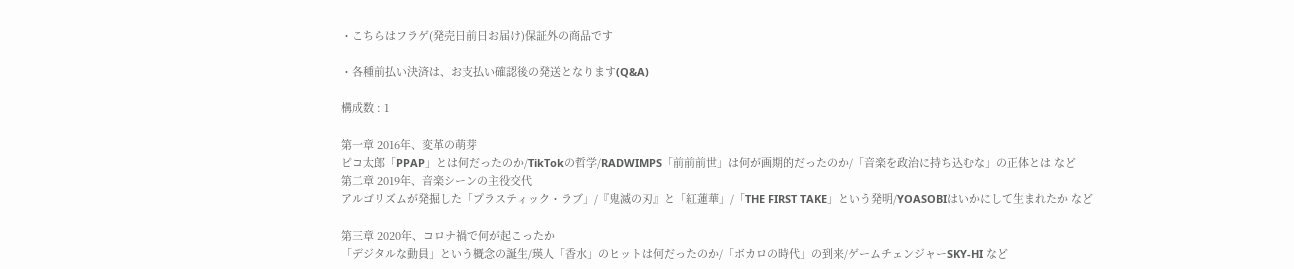・こちらはフラゲ(発売日前日お届け)保証外の商品です

・各種前払い決済は、お支払い確認後の発送となります(Q&A)

構成数 : 1

第一章 2016年、変革の萌芽
ピコ太郎「PPAP」とは何だったのか/TikTokの哲学/RADWIMPS「前前前世」は何が画期的だったのか/「音楽を政治に持ち込むな」の正体とは など
第二章 2019年、音楽シーンの主役交代
アルゴリズムが発掘した「プラスティック・ラブ」/『鬼滅の刃』と「紅蓮華」/「THE FIRST TAKE」という発明/YOASOBIはいかにして生まれたか など

第三章 2020年、コロナ禍で何が起こったか
「デジタルな動員」という概念の誕生/瑛人「香水」のヒットは何だったのか/「ボカロの時代」の到来/ゲームチェンジャーSKY-HI など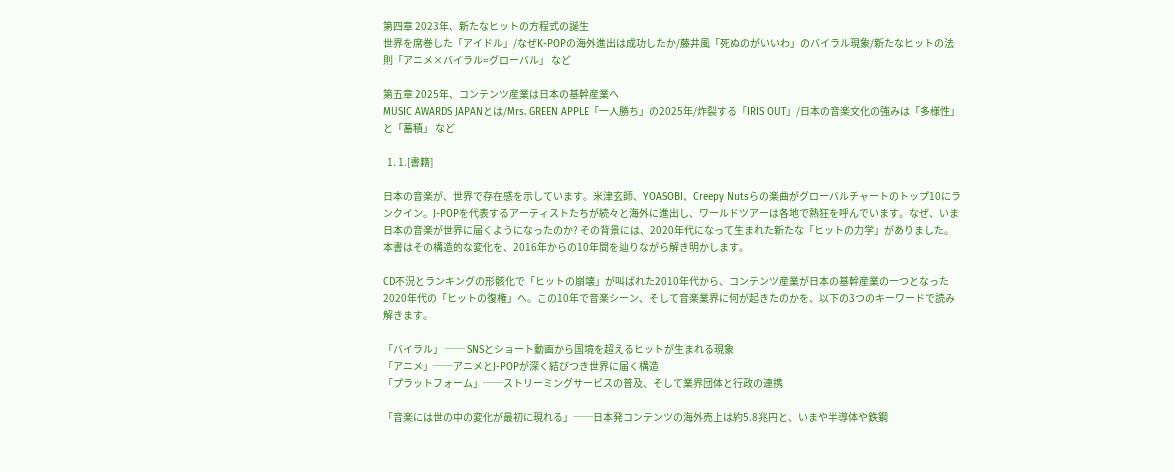第四章 2023年、新たなヒットの方程式の誕生
世界を席巻した「アイドル」/なぜK-POPの海外進出は成功したか/藤井風「死ぬのがいいわ」のバイラル現象/新たなヒットの法則「アニメ×バイラル=グローバル」 など

第五章 2025年、コンテンツ産業は日本の基幹産業へ
MUSIC AWARDS JAPANとは/Mrs. GREEN APPLE「一人勝ち」の2025年/炸裂する「IRIS OUT」/日本の音楽文化の強みは「多様性」と「蓄積」 など

  1. 1.[書籍]

日本の音楽が、世界で存在感を示しています。米津玄師、YOASOBI、Creepy Nutsらの楽曲がグローバルチャートのトップ10にランクイン。J-POPを代表するアーティストたちが続々と海外に進出し、ワールドツアーは各地で熱狂を呼んでいます。なぜ、いま日本の音楽が世界に届くようになったのか? その背景には、2020年代になって生まれた新たな「ヒットの力学」がありました。本書はその構造的な変化を、2016年からの10年間を辿りながら解き明かします。

CD不況とランキングの形骸化で「ヒットの崩壊」が叫ばれた2010年代から、コンテンツ産業が日本の基幹産業の一つとなった2020年代の「ヒットの復権」へ。この10年で音楽シーン、そして音楽業界に何が起きたのかを、以下の3つのキーワードで読み解きます。

「バイラル」 ── SNSとショート動画から国境を超えるヒットが生まれる現象
「アニメ」──アニメとJ-POPが深く結びつき世界に届く構造
「プラットフォーム」──ストリーミングサービスの普及、そして業界団体と行政の連携

「音楽には世の中の変化が最初に現れる」──日本発コンテンツの海外売上は約5.8兆円と、いまや半導体や鉄鋼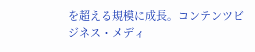を超える規模に成長。コンテンツビジネス・メディ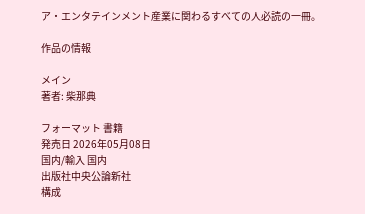ア・エンタテインメント産業に関わるすべての人必読の一冊。

作品の情報

メイン
著者: 柴那典

フォーマット 書籍
発売日 2026年05月08日
国内/輸入 国内
出版社中央公論新社
構成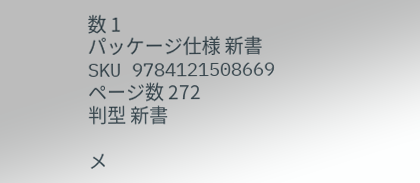数 1
パッケージ仕様 新書
SKU 9784121508669
ページ数 272
判型 新書

メ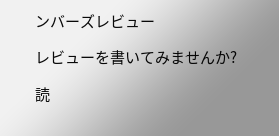ンバーズレビュー

レビューを書いてみませんか?

読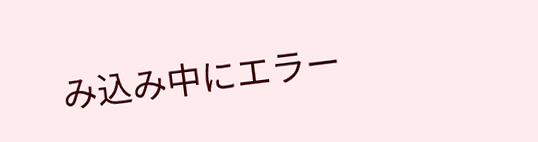み込み中にエラー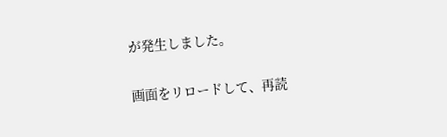が発生しました。

画面をリロードして、再読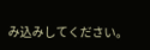み込みしてください。